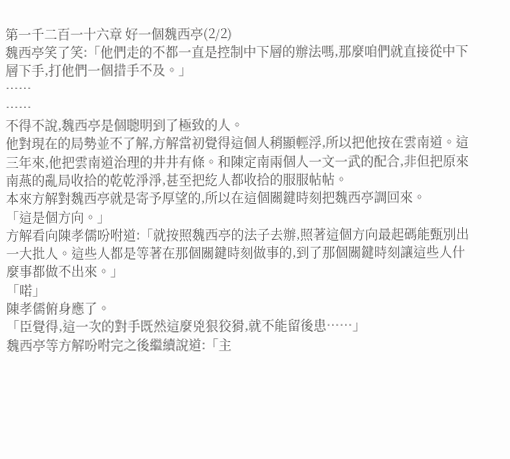第一千二百一十六章 好一個魏西亭(2/2)
魏西亭笑了笑:「他們走的不都一直是控制中下層的辦法嗎,那麼咱們就直接從中下層下手,打他們一個措手不及。」
……
……
不得不說,魏西亭是個聰明到了極致的人。
他對現在的局勢並不了解,方解當初覺得這個人稍顯輕浮,所以把他按在雲南道。這三年來,他把雲南道治理的井井有條。和陳定南兩個人一文一武的配合,非但把原來南燕的亂局收拾的乾乾淨淨,甚至把紇人都收拾的服服帖帖。
本來方解對魏西亭就是寄予厚望的,所以在這個關鍵時刻把魏西亭調回來。
「這是個方向。」
方解看向陳孝儒吩咐道:「就按照魏西亭的法子去辦,照著這個方向最起碼能甄別出一大批人。這些人都是等著在那個關鍵時刻做事的,到了那個關鍵時刻讓這些人什麼事都做不出來。」
「喏」
陳孝儒俯身應了。
「臣覺得,這一次的對手既然這麼兇狠狡猾,就不能留後患……」
魏西亭等方解吩咐完之後繼續說道:「主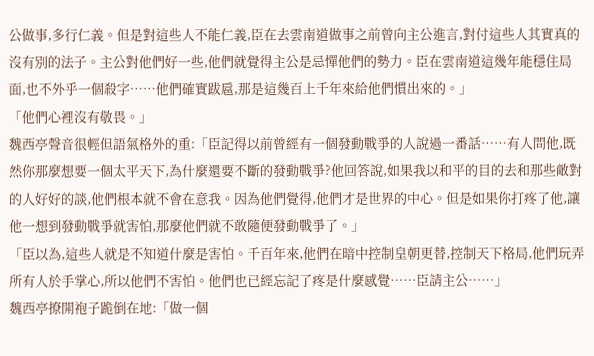公做事,多行仁義。但是對這些人不能仁義,臣在去雲南道做事之前曾向主公進言,對付這些人其實真的沒有別的法子。主公對他們好一些,他們就覺得主公是忌憚他們的勢力。臣在雲南道這幾年能穩住局面,也不外乎一個殺字……他們確實跋扈,那是這幾百上千年來給他們慣出來的。」
「他們心裡沒有敬畏。」
魏西亭聲音很輕但語氣格外的重:「臣記得以前曾經有一個發動戰爭的人說過一番話……有人問他,既然你那麼想要一個太平天下,為什麼還要不斷的發動戰爭?他回答說,如果我以和平的目的去和那些敵對的人好好的談,他們根本就不會在意我。因為他們覺得,他們才是世界的中心。但是如果你打疼了他,讓他一想到發動戰爭就害怕,那麼他們就不敢隨便發動戰爭了。」
「臣以為,這些人就是不知道什麼是害怕。千百年來,他們在暗中控制皇朝更替,控制天下格局,他們玩弄所有人於手掌心,所以他們不害怕。他們也已經忘記了疼是什麼感覺……臣請主公……」
魏西亭撩開袍子跪倒在地:「做一個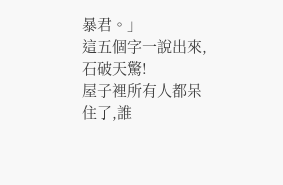暴君。」
這五個字一說出來,石破天驚!
屋子裡所有人都呆住了,誰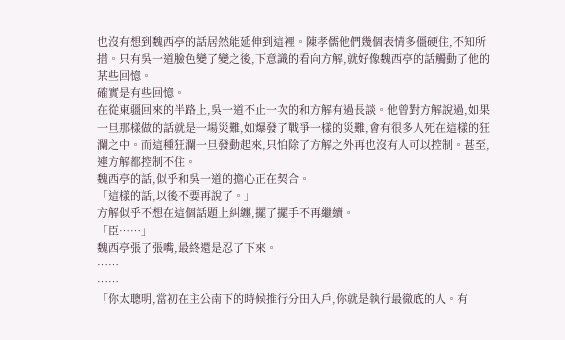也沒有想到魏西亭的話居然能延伸到這裡。陳孝儒他們幾個表情多僵硬住,不知所措。只有吳一道臉色變了變之後,下意識的看向方解,就好像魏西亭的話觸動了他的某些回憶。
確實是有些回憶。
在從東疆回來的半路上,吳一道不止一次的和方解有過長談。他曾對方解說過,如果一旦那樣做的話就是一場災難,如爆發了戰爭一樣的災難,會有很多人死在這樣的狂瀾之中。而這種狂瀾一旦發動起來,只怕除了方解之外再也沒有人可以控制。甚至,連方解都控制不住。
魏西亭的話,似乎和吳一道的擔心正在契合。
「這樣的話,以後不要再說了。」
方解似乎不想在這個話題上糾纏,擺了擺手不再繼續。
「臣……」
魏西亭張了張嘴,最終還是忍了下來。
……
……
「你太聰明,當初在主公南下的時候推行分田入戶,你就是執行最徹底的人。有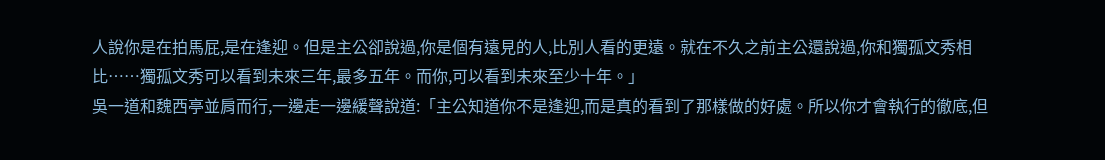人說你是在拍馬屁,是在逢迎。但是主公卻說過,你是個有遠見的人,比別人看的更遠。就在不久之前主公還說過,你和獨孤文秀相比……獨孤文秀可以看到未來三年,最多五年。而你,可以看到未來至少十年。」
吳一道和魏西亭並肩而行,一邊走一邊緩聲說道:「主公知道你不是逢迎,而是真的看到了那樣做的好處。所以你才會執行的徹底,但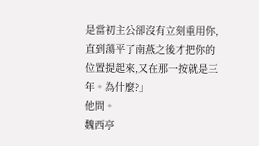是當初主公卻沒有立刻重用你,直到蕩平了南燕之後才把你的位置提起來,又在那一按就是三年。為什麼?」
他問。
魏西亭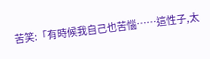苦笑:「有時候我自己也苦惱……這性子,太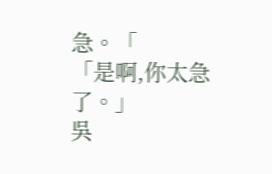急。「
「是啊,你太急了。」
吳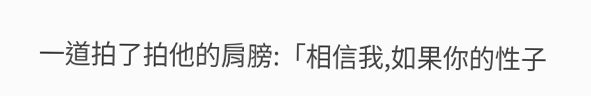一道拍了拍他的肩膀:「相信我,如果你的性子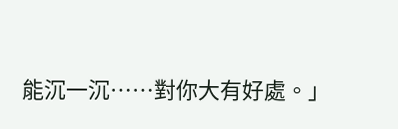能沉一沉……對你大有好處。」